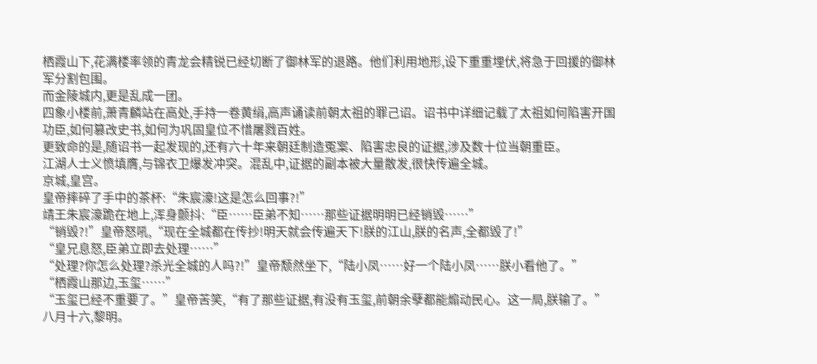栖霞山下,花满楼率领的青龙会精锐已经切断了御林军的退路。他们利用地形,设下重重埋伏,将急于回援的御林军分割包围。
而金陵城内,更是乱成一团。
四象小楼前,萧青麟站在高处,手持一卷黄绢,高声诵读前朝太祖的罪己诏。诏书中详细记载了太祖如何陷害开国功臣,如何篡改史书,如何为巩固皇位不惜屠戮百姓。
更致命的是,随诏书一起发现的,还有六十年来朝廷制造冤案、陷害忠良的证据,涉及数十位当朝重臣。
江湖人士义愤填膺,与锦衣卫爆发冲突。混乱中,证据的副本被大量散发,很快传遍全城。
京城,皇宫。
皇帝摔碎了手中的茶杯:“朱宸濠!这是怎么回事?!”
靖王朱宸濠跪在地上,浑身颤抖:“臣……臣弟不知……那些证据明明已经销毁……”
“销毁?!”皇帝怒吼,“现在全城都在传抄!明天就会传遍天下!朕的江山,朕的名声,全都毁了!”
“皇兄息怒,臣弟立即去处理……”
“处理?你怎么处理?杀光全城的人吗?!”皇帝颓然坐下,“陆小凤……好一个陆小凤……朕小看他了。”
“栖霞山那边,玉玺……”
“玉玺已经不重要了。”皇帝苦笑,“有了那些证据,有没有玉玺,前朝余孽都能煽动民心。这一局,朕输了。”
八月十六,黎明。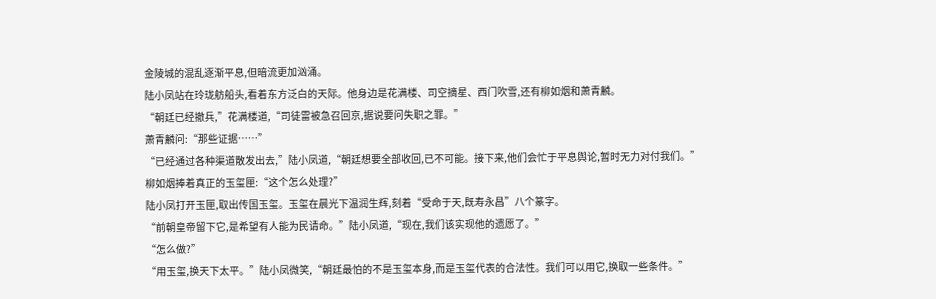金陵城的混乱逐渐平息,但暗流更加汹涌。
陆小凤站在玲珑舫船头,看着东方泛白的天际。他身边是花满楼、司空摘星、西门吹雪,还有柳如烟和萧青麟。
“朝廷已经撤兵,”花满楼道,“司徒雷被急召回京,据说要问失职之罪。”
萧青麟问:“那些证据……”
“已经通过各种渠道散发出去,”陆小凤道,“朝廷想要全部收回,已不可能。接下来,他们会忙于平息舆论,暂时无力对付我们。”
柳如烟捧着真正的玉玺匣:“这个怎么处理?”
陆小凤打开玉匣,取出传国玉玺。玉玺在晨光下温润生辉,刻着“受命于天,既寿永昌”八个篆字。
“前朝皇帝留下它,是希望有人能为民请命。”陆小凤道,“现在,我们该实现他的遗愿了。”
“怎么做?”
“用玉玺,换天下太平。”陆小凤微笑,“朝廷最怕的不是玉玺本身,而是玉玺代表的合法性。我们可以用它,换取一些条件。”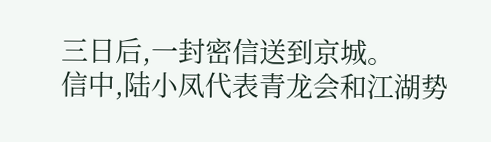三日后,一封密信送到京城。
信中,陆小凤代表青龙会和江湖势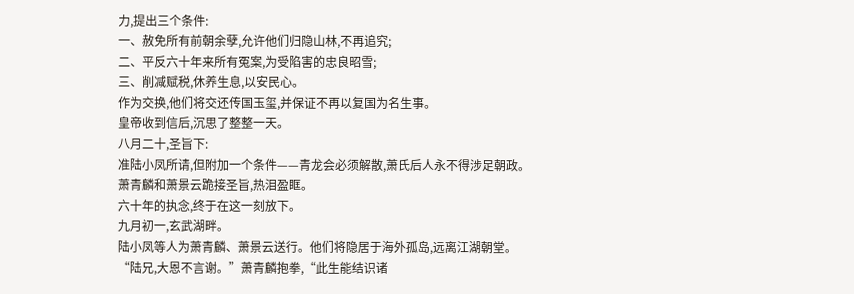力,提出三个条件:
一、赦免所有前朝余孽,允许他们归隐山林,不再追究;
二、平反六十年来所有冤案,为受陷害的忠良昭雪;
三、削减赋税,休养生息,以安民心。
作为交换,他们将交还传国玉玺,并保证不再以复国为名生事。
皇帝收到信后,沉思了整整一天。
八月二十,圣旨下:
准陆小凤所请,但附加一个条件——青龙会必须解散,萧氏后人永不得涉足朝政。
萧青麟和萧景云跪接圣旨,热泪盈眶。
六十年的执念,终于在这一刻放下。
九月初一,玄武湖畔。
陆小凤等人为萧青麟、萧景云送行。他们将隐居于海外孤岛,远离江湖朝堂。
“陆兄,大恩不言谢。”萧青麟抱拳,“此生能结识诸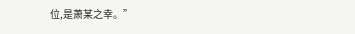位,是萧某之幸。”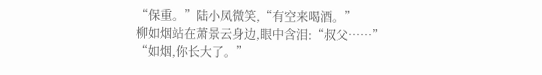“保重。”陆小凤微笑,“有空来喝酒。”
柳如烟站在萧景云身边,眼中含泪:“叔父……”
“如烟,你长大了。”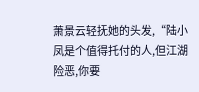萧景云轻抚她的头发,“陆小凤是个值得托付的人,但江湖险恶,你要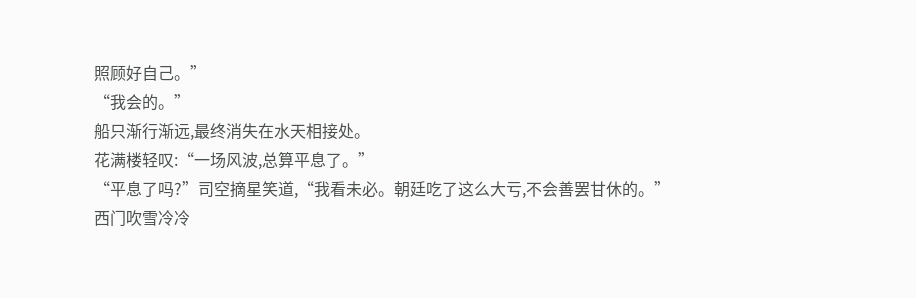照顾好自己。”
“我会的。”
船只渐行渐远,最终消失在水天相接处。
花满楼轻叹:“一场风波,总算平息了。”
“平息了吗?”司空摘星笑道,“我看未必。朝廷吃了这么大亏,不会善罢甘休的。”
西门吹雪冷冷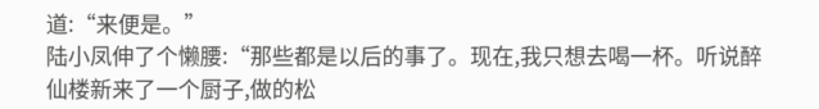道:“来便是。”
陆小凤伸了个懒腰:“那些都是以后的事了。现在,我只想去喝一杯。听说醉仙楼新来了一个厨子,做的松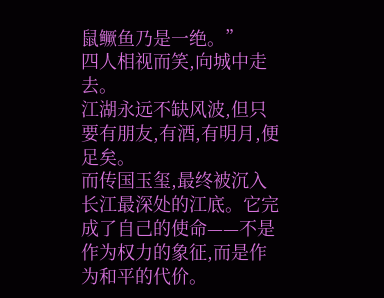鼠鳜鱼乃是一绝。”
四人相视而笑,向城中走去。
江湖永远不缺风波,但只要有朋友,有酒,有明月,便足矣。
而传国玉玺,最终被沉入长江最深处的江底。它完成了自己的使命——不是作为权力的象征,而是作为和平的代价。